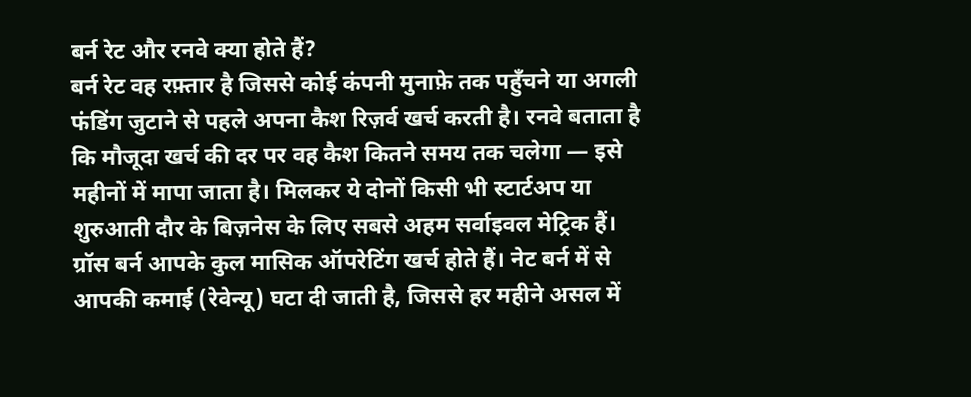बर्न रेट और रनवे क्या होते हैं?
बर्न रेट वह रफ़्तार है जिससे कोई कंपनी मुनाफ़े तक पहुँचने या अगली फंडिंग जुटाने से पहले अपना कैश रिज़र्व खर्च करती है। रनवे बताता है कि मौजूदा खर्च की दर पर वह कैश कितने समय तक चलेगा — इसे महीनों में मापा जाता है। मिलकर ये दोनों किसी भी स्टार्टअप या शुरुआती दौर के बिज़नेस के लिए सबसे अहम सर्वाइवल मेट्रिक हैं।
ग्रॉस बर्न आपके कुल मासिक ऑपरेटिंग खर्च होते हैं। नेट बर्न में से आपकी कमाई (रेवेन्यू) घटा दी जाती है, जिससे हर महीने असल में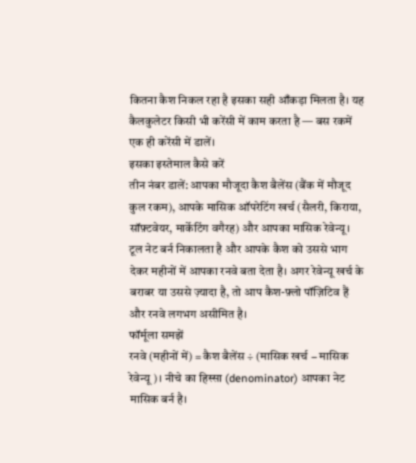कितना कैश निकल रहा है इसका सही आँकड़ा मिलता है। यह कैलकुलेटर किसी भी करेंसी में काम करता है — बस रकमें एक ही करेंसी में डालें।
इसका इस्तेमाल कैसे करें
तीन नंबर डालें: आपका मौजूदा कैश बैलेंस (बैंक में मौजूद कुल रकम), आपके मासिक ऑपरेटिंग खर्च (सैलरी, किराया, सॉफ़्टवेयर, मार्केटिंग वगैरह) और आपका मासिक रेवेन्यू। टूल नेट बर्न निकालता है और आपके कैश को उससे भाग देकर महीनों में आपका रनवे बता देता है। अगर रेवेन्यू खर्च के बराबर या उससे ज़्यादा है, तो आप कैश-फ़्लो पॉज़िटिव हैं और रनवे लगभग असीमित है।
फॉर्मूला समझें
रनवे (महीनों में) = कैश बैलेंस ÷ (मासिक खर्च − मासिक रेवेन्यू)। नीचे का हिस्सा (denominator) आपका नेट मासिक बर्न है।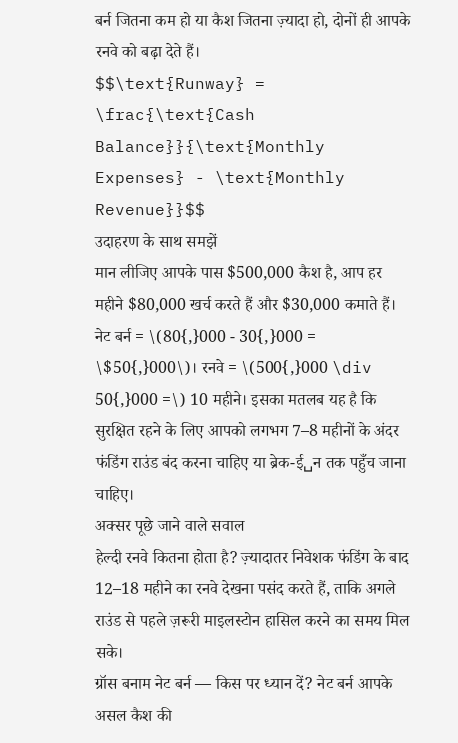बर्न जितना कम हो या कैश जितना ज़्यादा हो, दोनों ही आपके रनवे को बढ़ा देते हैं।
$$\text{Runway} = \frac{\text{Cash Balance}}{\text{Monthly Expenses} - \text{Monthly Revenue}}$$
उदाहरण के साथ समझें
मान लीजिए आपके पास $500,000 कैश है, आप हर महीने $80,000 खर्च करते हैं और $30,000 कमाते हैं। नेट बर्न = \(80{,}000 - 30{,}000 = \$50{,}000\)। रनवे = \(500{,}000 \div 50{,}000 =\) 10 महीने। इसका मतलब यह है कि सुरक्षित रहने के लिए आपको लगभग 7–8 महीनों के अंदर फंडिंग राउंड बंद करना चाहिए या ब्रेक-ई␣न तक पहुँच जाना चाहिए।
अक्सर पूछे जाने वाले सवाल
हेल्दी रनवे कितना होता है? ज़्यादातर निवेशक फंडिंग के बाद 12–18 महीने का रनवे देखना पसंद करते हैं, ताकि अगले राउंड से पहले ज़रूरी माइलस्टोन हासिल करने का समय मिल सके।
ग्रॉस बनाम नेट बर्न — किस पर ध्यान दें? नेट बर्न आपके असल कैश की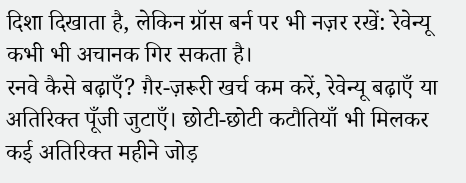दिशा दिखाता है, लेकिन ग्रॉस बर्न पर भी नज़र रखें: रेवेन्यू कभी भी अचानक गिर सकता है।
रनवे कैसे बढ़ाएँ? ग़ैर-ज़रूरी खर्च कम करें, रेवेन्यू बढ़ाएँ या अतिरिक्त पूँजी जुटाएँ। छोटी-छोटी कटौतियाँ भी मिलकर कई अतिरिक्त महीने जोड़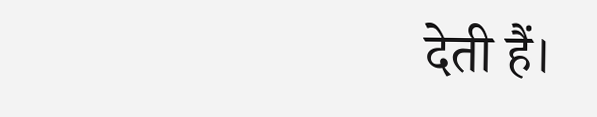देती हैं।